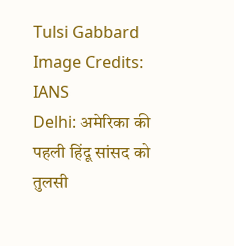Tulsi Gabbard Image Credits: IANS
Delhi: अमेरिका की पहली हिंदू सांसद को तुलसी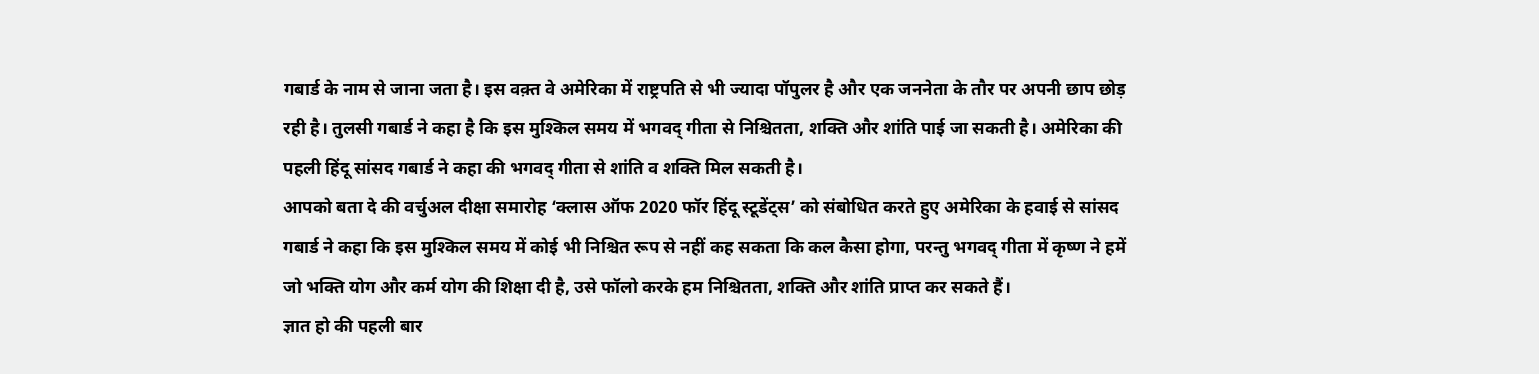गबार्ड के नाम से जाना जता है। इस वक़्त वे अमेरिका में राष्ट्रपति से भी ज्यादा पॉपुलर है और एक जननेता के तौर पर अपनी छाप छोड़ रही है। तुलसी गबार्ड ने कहा है कि इस मुश्किल समय में भगवद् गीता से निश्चितता, शक्ति और शांति पाई जा सकती है। अमेरिका की पहली हिंदू सांसद गबार्ड ने कहा की भगवद् गीता से शांति व शक्ति मिल सकती है।
आपको बता दे की वर्चुअल दीक्षा समारोह ‘क्लास ऑफ 2020 फॉर हिंदू स्टूडेंट्स’ को संबोधित करते हुए अमेरिका के हवाई से सांसद गबार्ड ने कहा कि इस मुश्किल समय में कोई भी निश्चित रूप से नहीं कह सकता कि कल कैसा होगा, परन्तु भगवद् गीता में कृष्ण ने हमें जो भक्ति योग और कर्म योग की शिक्षा दी है, उसे फॉलो करके हम निश्चितता, शक्ति और शांति प्राप्त कर सकते हैं।
ज्ञात हो की पहली बार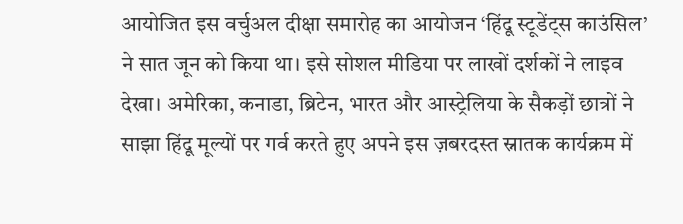आयोजित इस वर्चुअल दीक्षा समारोह का आयोजन ‘हिंदू स्टूडेंट्स काउंसिल’ ने सात जून को किया था। इसे सोशल मीडिया पर लाखों दर्शकों ने लाइव देखा। अमेरिका, कनाडा, ब्रिटेन, भारत और आस्ट्रेलिया के सैकड़ों छात्रों ने साझा हिंदू मूल्यों पर गर्व करते हुए अपने इस ज़बरदस्त स्नातक कार्यक्रम में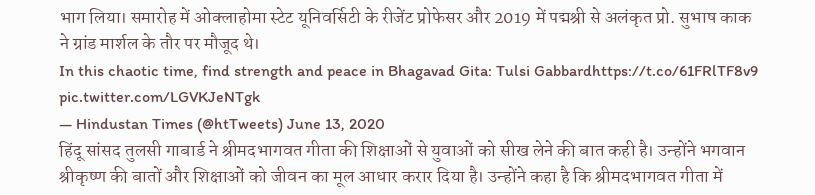भाग लिया। समारोह में ओक्लाहोमा स्टेट यूनिवर्सिटी के रीजेंट प्रोफेसर और 2019 में पद्मश्री से अलंकृत प्रो. सुभाष काक ने ग्रांड मार्शल के तौर पर मौजूद थे।
In this chaotic time, find strength and peace in Bhagavad Gita: Tulsi Gabbardhttps://t.co/61FRlTF8v9 pic.twitter.com/LGVKJeNTgk
— Hindustan Times (@htTweets) June 13, 2020
हिंदू सांसद तुलसी गाबार्ड ने श्रीमदभागवत गीता की शिक्षाओं से युवाओं को सीख लेने की बात कही है। उन्होंने भगवान श्रीकृष्ण की बातों और शिक्षाओं को जीवन का मूल आधार करार दिया है। उन्होंने कहा है कि श्रीमदभागवत गीता में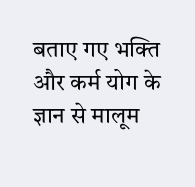बताए गए भक्ति और कर्म योग के ज्ञान से मालूम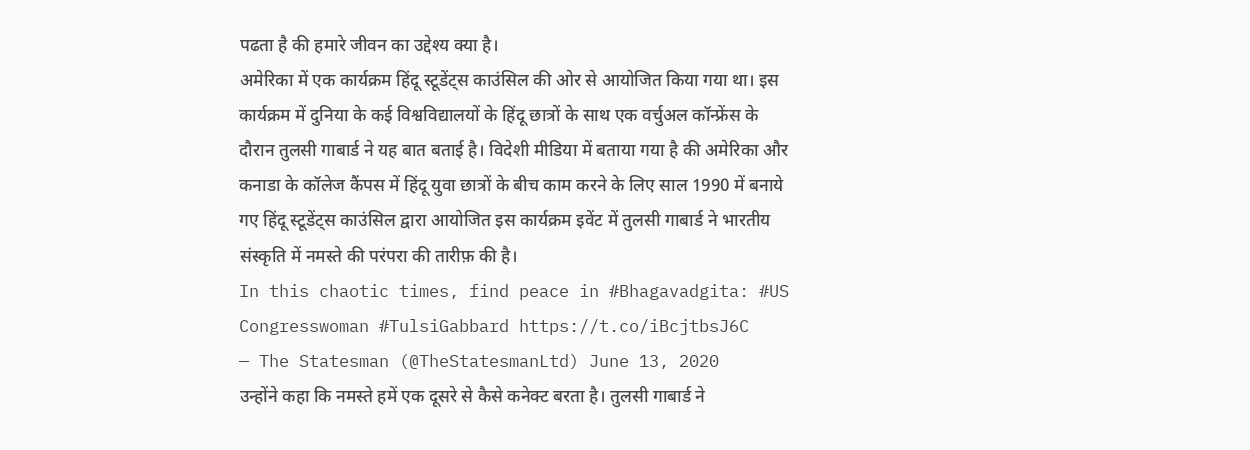पढता है की हमारे जीवन का उद्देश्य क्या है।
अमेरिका में एक कार्यक्रम हिंदू स्टूडेंट्स काउंसिल की ओर से आयोजित किया गया था। इस कार्यक्रम में दुनिया के कई विश्वविद्यालयों के हिंदू छात्रों के साथ एक वर्चुअल कॉन्फ्रेंस के दौरान तुलसी गाबार्ड ने यह बात बताई है। विदेशी मीडिया में बताया गया है की अमेरिका और कनाडा के कॉलेज कैंपस में हिंदू युवा छात्रों के बीच काम करने के लिए साल 1990 में बनाये गए हिंदू स्टूडेंट्स काउंसिल द्वारा आयोजित इस कार्यक्रम इवेंट में तुलसी गाबार्ड ने भारतीय संस्कृति में नमस्ते की परंपरा की तारीफ़ की है।
In this chaotic times, find peace in #Bhagavadgita: #US Congresswoman #TulsiGabbard https://t.co/iBcjtbsJ6C
— The Statesman (@TheStatesmanLtd) June 13, 2020
उन्होंने कहा कि नमस्ते हमें एक दूसरे से कैसे कनेक्ट बरता है। तुलसी गाबार्ड ने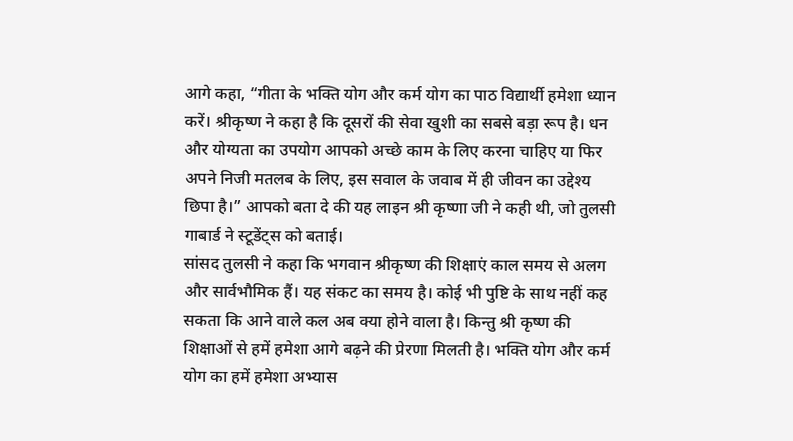आगे कहा, “गीता के भक्ति योग और कर्म योग का पाठ विद्यार्थी हमेशा ध्यान करें। श्रीकृष्ण ने कहा है कि दूसरों की सेवा खुशी का सबसे बड़ा रूप है। धन और योग्यता का उपयोग आपको अच्छे काम के लिए करना चाहिए या फिर अपने निजी मतलब के लिए, इस सवाल के जवाब में ही जीवन का उद्देश्य छिपा है।” आपको बता दे की यह लाइन श्री कृष्णा जी ने कही थी, जो तुलसी गाबार्ड ने स्टूडेंट्स को बताई।
सांसद तुलसी ने कहा कि भगवान श्रीकृष्ण की शिक्षाएं काल समय से अलग और सार्वभौमिक हैं। यह संकट का समय है। कोई भी पुष्टि के साथ नहीं कह सकता कि आने वाले कल अब क्या होने वाला है। किन्तु श्री कृष्ण की शिक्षाओं से हमें हमेशा आगे बढ़ने की प्रेरणा मिलती है। भक्ति योग और कर्म योग का हमें हमेशा अभ्यास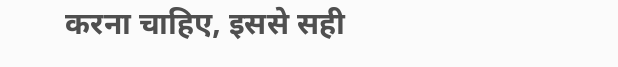करना चाहिए, इससे सही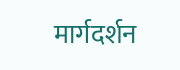मार्गदर्शन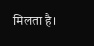मिलता है।